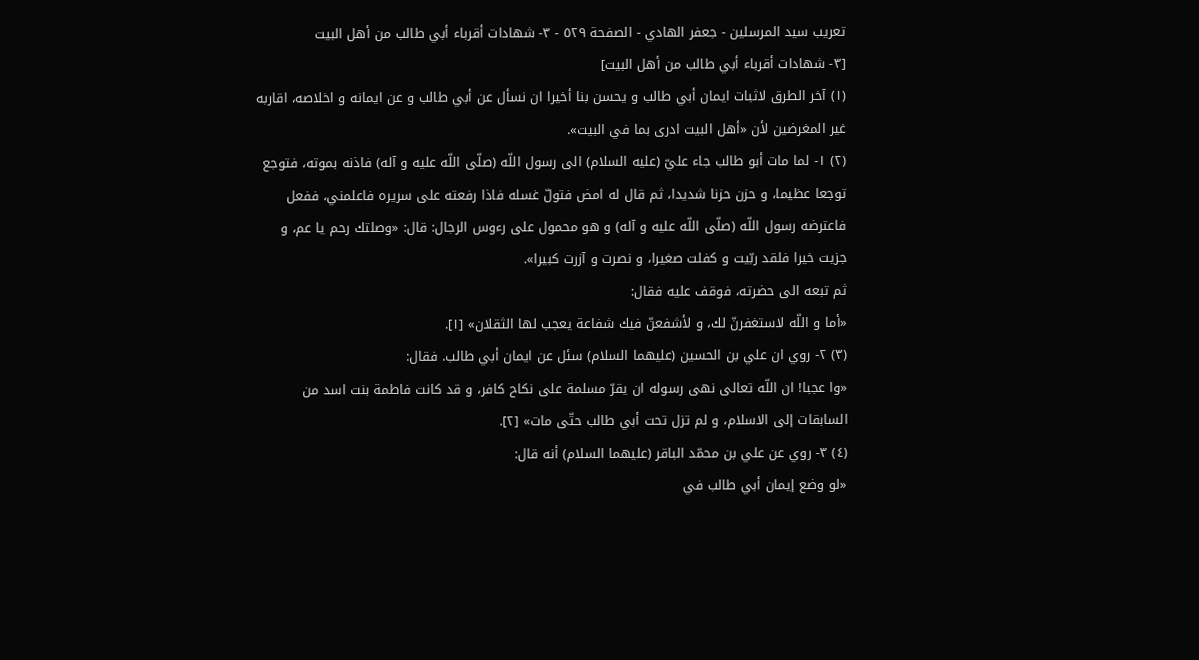تعريب سيد المرسلين - جعفر الهادي - الصفحة ٥٢٩ - ٣- شهادات أقرباء أبي طالب من أهل البيت
[٣- شهادات أقرباء أبي طالب من أهل البيت]
(١) آخر الطرق لاثبات ايمان أبي طالب و يحسن بنا أخيرا ان نسأل عن أبي طالب و عن ايمانه و اخلاصه، اقاربه غير المغرضين لأن «أهل البيت ادرى بما في البيت».
(٢) ١- لما مات أبو طالب جاء عليّ (عليه السلام) الى رسول اللّه (صلّى اللّه عليه و آله) فاذنه بموته، فتوجع توجعا عظيما، و حزن حزنا شديدا، ثم قال له امض فتولّ غسله فاذا رفعته على سريره فاعلمني، ففعل فاعترضه رسول اللّه (صلّى اللّه عليه و آله) و هو محمول على رءوس الرجال: قال: «وصلتك رحم يا عم، و جزيت خيرا فلقد ربّيت و كفلت صغيرا، و نصرت و آزرت كبيرا».
ثم تبعه الى حضرته، فوقف عليه فقال:
«أما و اللّه لاستغفرنّ لك، و لأشفعنّ فيك شفاعة يعجب لها الثقلان» [١].
(٣) ٢- روي ان علي بن الحسين (عليهما السلام) سئل عن ايمان أبي طالب. فقال:
«وا عجبا! ان اللّه تعالى نهى رسوله ان يقرّ مسلمة على نكاح كافر، و قد كانت فاطمة بنت اسد من السابقات إلى الاسلام، و لم تزل تحت أبي طالب حتّى مات» [٢].
(٤) ٣- روي عن علي بن محمّد الباقر (عليهما السلام) أنه قال:
«لو وضع إيمان أبي طالب في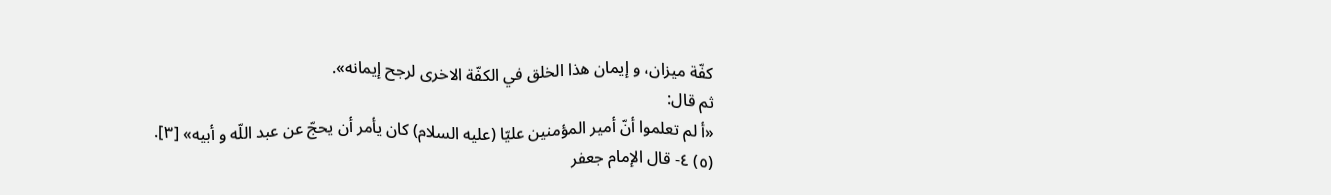كفّة ميزان، و إيمان هذا الخلق في الكفّة الاخرى لرجح إيمانه».
ثم قال:
«أ لم تعلموا أنّ أمير المؤمنين عليّا (عليه السلام) كان يأمر أن يحجّ عن عبد اللّه و أبيه» [٣].
(٥) ٤- قال الإمام جعفر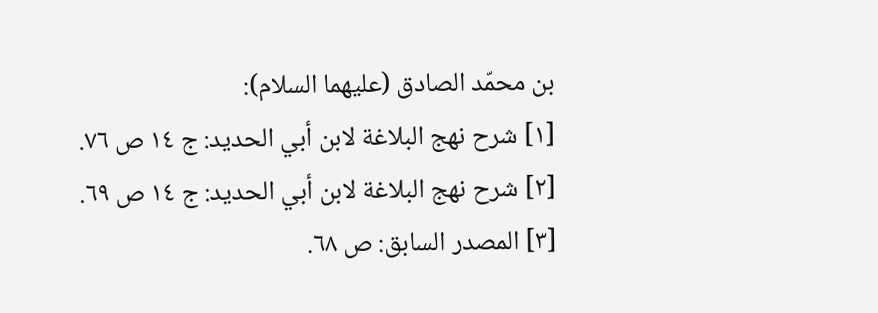بن محمّد الصادق (عليهما السلام):
[١] شرح نهج البلاغة لابن أبي الحديد: ج ١٤ ص ٧٦.
[٢] شرح نهج البلاغة لابن أبي الحديد: ج ١٤ ص ٦٩.
[٣] المصدر السابق: ص ٦٨.